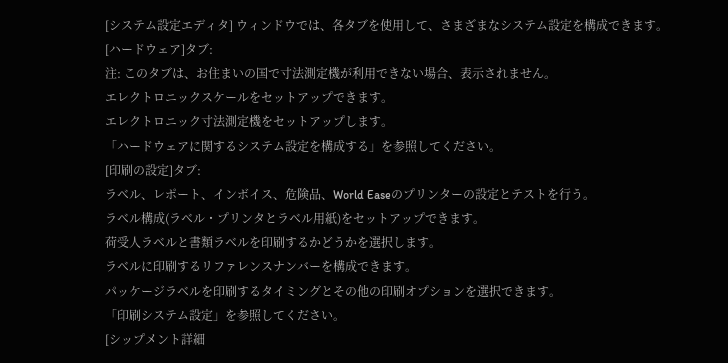[システム設定エディタ] ウィンドウでは、各タブを使用して、さまざまなシステム設定を構成できます。
[ハードウェア]タブ:
注: このタブは、お住まいの国で寸法測定機が利用できない場合、表示されません。
エレクトロニックスケールをセットアップできます。
エレクトロニック寸法測定機をセットアップします。
「ハードウェアに関するシステム設定を構成する」を参照してください。
[印刷の設定]タブ:
ラベル、レポート、インボイス、危険品、World Easeのプリンターの設定とテストを行う。
ラベル構成(ラベル・プリンタとラベル用紙)をセットアップできます。
荷受人ラベルと書類ラベルを印刷するかどうかを選択します。
ラベルに印刷するリファレンスナンバーを構成できます。
パッケージラベルを印刷するタイミングとその他の印刷オプションを選択できます。
「印刷システム設定」を参照してください。
[シップメント詳細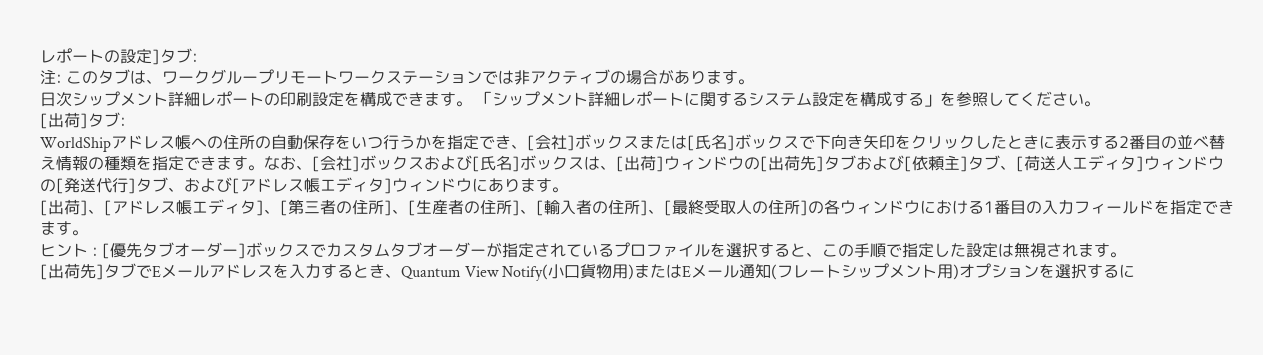レポートの設定]タブ:
注: このタブは、ワークグループリモートワークステーションでは非アクティブの場合があります。
日次シップメント詳細レポートの印刷設定を構成できます。 「シップメント詳細レポートに関するシステム設定を構成する」を参照してください。
[出荷]タブ:
WorldShipアドレス帳への住所の自動保存をいつ行うかを指定でき、[会社]ボックスまたは[氏名]ボックスで下向き矢印をクリックしたときに表示する2番目の並べ替え情報の種類を指定できます。なお、[会社]ボックスおよび[氏名]ボックスは、[出荷]ウィンドウの[出荷先]タブおよび[依頼主]タブ、[荷送人エディタ]ウィンドウの[発送代行]タブ、および[アドレス帳エディタ]ウィンドウにあります。
[出荷]、[アドレス帳エディタ]、[第三者の住所]、[生産者の住所]、[輸入者の住所]、[最終受取人の住所]の各ウィンドウにおける1番目の入力フィールドを指定できます。
ヒント : [優先タブオーダー]ボックスでカスタムタブオーダーが指定されているプロファイルを選択すると、この手順で指定した設定は無視されます。
[出荷先]タブでEメールアドレスを入力するとき、Quantum View Notify(小口貨物用)またはEメール通知(フレートシップメント用)オプションを選択するに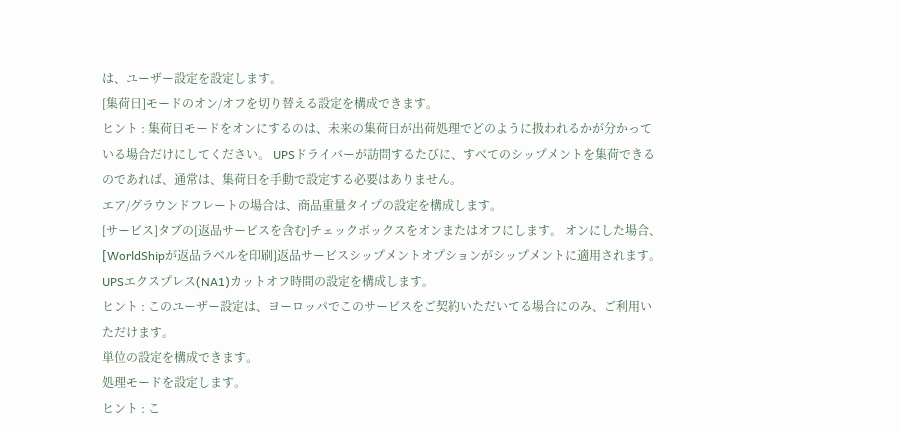は、ユーザー設定を設定します。
[集荷日]モードのオン/オフを切り替える設定を構成できます。
ヒント : 集荷日モードをオンにするのは、未来の集荷日が出荷処理でどのように扱われるかが分かっている場合だけにしてください。 UPSドライバーが訪問するたびに、すべてのシップメントを集荷できるのであれば、通常は、集荷日を手動で設定する必要はありません。
エア/グラウンドフレートの場合は、商品重量タイプの設定を構成します。
[サービス]タブの[返品サービスを含む]チェックボックスをオンまたはオフにします。 オンにした場合、[WorldShipが返品ラベルを印刷]返品サービスシップメントオプションがシップメントに適用されます。
UPSエクスプレス(NA1)カットオフ時間の設定を構成します。
ヒント : このユーザー設定は、ヨーロッパでこのサービスをご契約いただいてる場合にのみ、ご利用いただけます。
単位の設定を構成できます。
処理モードを設定します。
ヒント : こ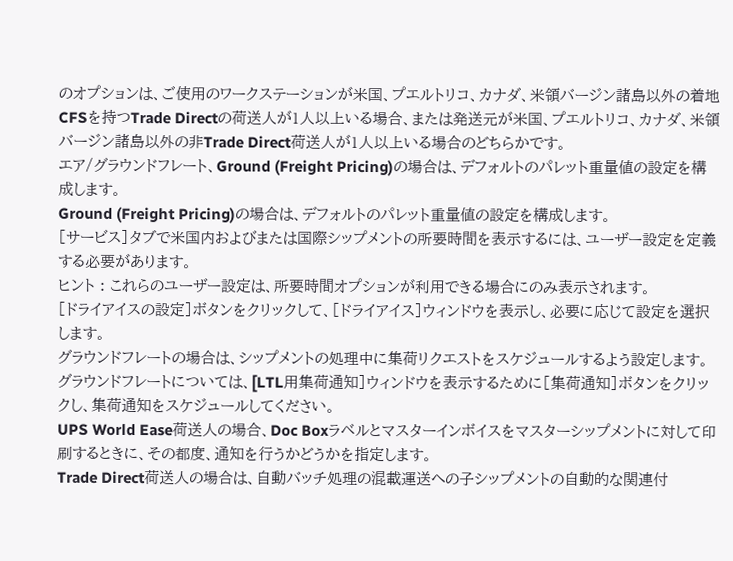のオプションは、ご使用のワークステーションが米国、プエルトリコ、カナダ、米領バージン諸島以外の着地CFSを持つTrade Directの荷送人が1人以上いる場合、または発送元が米国、プエルトリコ、カナダ、米領バージン諸島以外の非Trade Direct荷送人が1人以上いる場合のどちらかです。
エア/グラウンドフレート、Ground (Freight Pricing)の場合は、デフォルトのパレット重量値の設定を構成します。
Ground (Freight Pricing)の場合は、デフォルトのパレット重量値の設定を構成します。
[サービス]タブで米国内およびまたは国際シップメントの所要時間を表示するには、ユーザー設定を定義する必要があります。
ヒント : これらのユーザー設定は、所要時間オプションが利用できる場合にのみ表示されます。
[ドライアイスの設定]ボタンをクリックして、[ドライアイス]ウィンドウを表示し、必要に応じて設定を選択します。
グラウンドフレートの場合は、シップメントの処理中に集荷リクエストをスケジュールするよう設定します。
グラウンドフレートについては、[LTL用集荷通知]ウィンドウを表示するために[集荷通知]ボタンをクリックし、集荷通知をスケジュールしてください。
UPS World Ease荷送人の場合、Doc Boxラベルとマスターインボイスをマスターシップメントに対して印刷するときに、その都度、通知を行うかどうかを指定します。
Trade Direct荷送人の場合は、自動バッチ処理の混載運送への子シップメントの自動的な関連付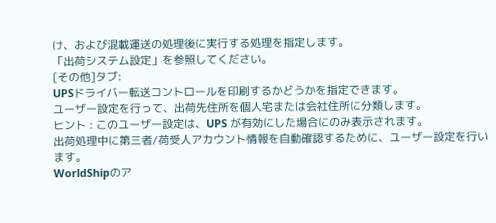け、および混載運送の処理後に実行する処理を指定します。
「出荷システム設定」を参照してください。
[その他]タブ:
UPSドライバー転送コントロールを印刷するかどうかを指定できます。
ユーザー設定を行って、出荷先住所を個人宅または会社住所に分類します。
ヒント : このユーザー設定は、UPS が有効にした場合にのみ表示されます。
出荷処理中に第三者/荷受人アカウント情報を自動確認するために、ユーザー設定を行います。
WorldShipのア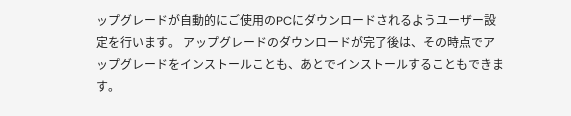ップグレードが自動的にご使用のPCにダウンロードされるようユーザー設定を行います。 アップグレードのダウンロードが完了後は、その時点でアップグレードをインストールことも、あとでインストールすることもできます。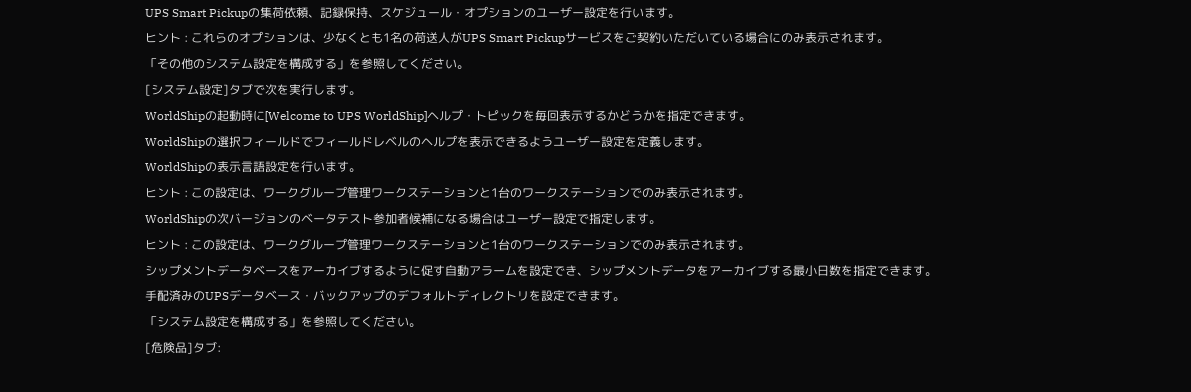UPS Smart Pickupの集荷依頼、記録保持、スケジュール・オプションのユーザー設定を行います。
ヒント : これらのオプションは、少なくとも1名の荷送人がUPS Smart Pickupサービスをご契約いただいている場合にのみ表示されます。
「その他のシステム設定を構成する」を参照してください。
[システム設定]タブで次を実行します。
WorldShipの起動時に[Welcome to UPS WorldShip]ヘルプ・トピックを毎回表示するかどうかを指定できます。
WorldShipの選択フィールドでフィールドレベルのヘルプを表示できるようユーザー設定を定義します。
WorldShipの表示言語設定を行います。
ヒント : この設定は、ワークグループ管理ワークステーションと1台のワークステーションでのみ表示されます。
WorldShipの次バージョンのベータテスト参加者候補になる場合はユーザー設定で指定します。
ヒント : この設定は、ワークグループ管理ワークステーションと1台のワークステーションでのみ表示されます。
シップメントデータベースをアーカイブするように促す自動アラームを設定でき、シップメントデータをアーカイブする最小日数を指定できます。
手配済みのUPSデータベース・バックアップのデフォルトディレクトリを設定できます。
「システム設定を構成する」を参照してください。
[危険品]タブ: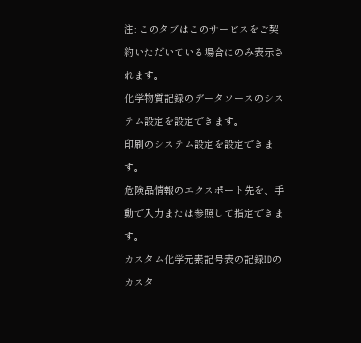注: このタブはこのサービスをご契約いただいている場合にのみ表示されます。
化学物質記録のデータソースのシステム設定を設定できます。
印刷のシステム設定を設定できます。
危険品情報のエクスポート先を、手動で入力または参照して指定できます。
カスタム化学元素記号表の記録IDのカスタ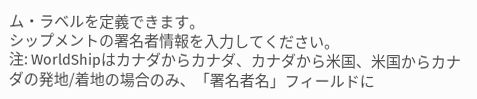ム・ラベルを定義できます。
シップメントの署名者情報を入力してください。
注: WorldShipはカナダからカナダ、カナダから米国、米国からカナダの発地/着地の場合のみ、「署名者名」フィールドに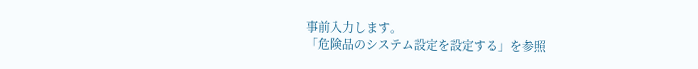事前入力します。
「危険品のシステム設定を設定する」を参照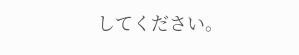してください。